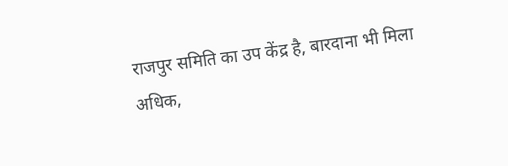राजपुर समिति का उप केंद्र है, बारदाना भी मिला अधिक,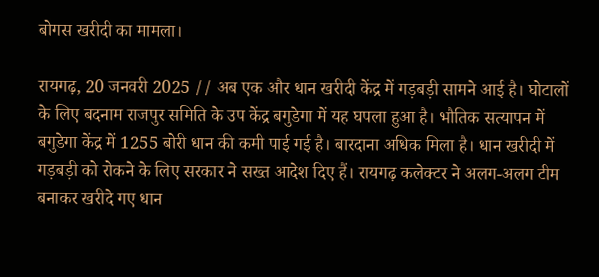बोगस खरीदी का मामला।

रायगढ़, 20 जनवरी 2025 // अब एक और धान खरीदी केंद्र में गड़बड़ी सामने आई है। घोटालों के लिए बदनाम राजपुर समिति के उप केंद्र बगुडेगा में यह घपला हुआ है। भौतिक सत्यापन में बगुडेगा केंद्र में 1255 बोरी धान की कमी पाई गई है। बारदाना अधिक मिला है। धान खरीदी में गड़बड़ी को रोकने के लिए सरकार ने सख्त आदेश दिए हैं। रायगढ़ कलेक्टर ने अलग-अलग टीम बनाकर खरीदे गए धान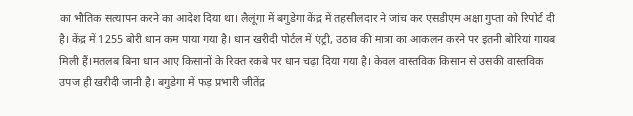का भौतिक सत्यापन करने का आदेश दिया था। लैलूंगा में बगुडेगा केंद्र में तहसीलदार ने जांच कर एसडीएम अक्षा गुप्ता को रिपोर्ट दी है। केंद्र में 1255 बोरी धान कम पाया गया है। धान खरीदी पोर्टल में एंट्री, उठाव की मात्रा का आकलन करने पर इतनी बोरियां गायब मिली हैं।मतलब बिना धान आए किसानों के रिक्त रकबे पर धान चढ़ा दिया गया है। केवल वास्तविक किसान से उसकी वास्तविक उपज ही खरीदी जानी है। बगुडेगा में फड़ प्रभारी जीतेंद्र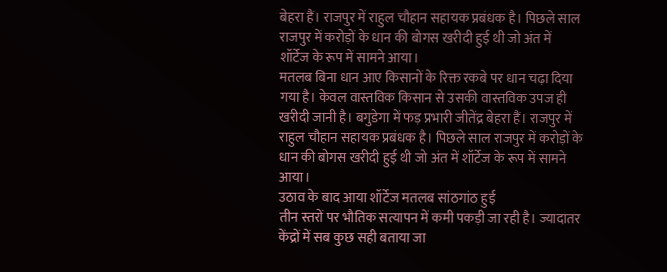बेहरा हैं। राजपुर में राहुल चौहान सहायक प्रबंधक है। पिछले साल राजपुर में करोड़ों के धान की बोगस खरीदी हुई थी जो अंत में शॉर्टेज के रूप में सामने आया।
मतलब बिना धान आए किसानों के रिक्त रकबे पर धान चढ़ा दिया गया है। केवल वास्तविक किसान से उसकी वास्तविक उपज ही खरीदी जानी है। बगुडेगा में फड़ प्रभारी जीतेंद्र बेहरा हैं। राजपुर में राहुल चौहान सहायक प्रबंधक है। पिछले साल राजपुर में करोड़ों के धान की बोगस खरीदी हुई थी जो अंत में शॉर्टेज के रूप में सामने आया।
उठाव के बाद आया शॉर्टेज मतलब सांठगांठ हुई
तीन स्तरों पर भौतिक सत्यापन में कमी पकड़ी जा रही है। ज्यादातर केंद्रों में सब कुछ सही बताया जा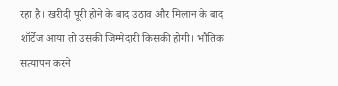रहा है। खरीदी पूरी होने के बाद उठाव और मिलान के बाद शॉर्टेज आया तो उसकी जिम्मेदारी किसकी होगी। भौतिक सत्यापन करने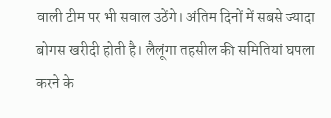वाली टीम पर भी सवाल उठेंगे। अंतिम दिनों में सबसे ज्यादा बोगस खरीदी होती है। लैलूंगा तहसील की समितियां घपला करने के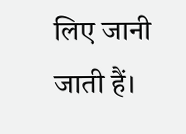लिए जानी जाती हैं।